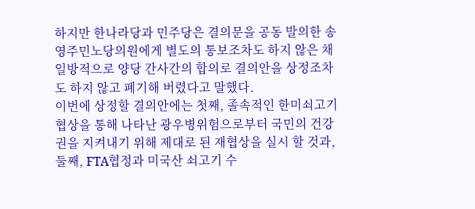하지만 한나라당과 민주당은 결의문을 공동 발의한 송영주민노당의원에게 별도의 통보조차도 하지 않은 채 일방적으로 양당 간사간의 합의로 결의안을 상정조차도 하지 않고 폐기해 버렸다고 말했다.
이번에 상정할 결의안에는 첫째, 졸속적인 한미쇠고기 협상을 통해 나타난 광우병위험으로부터 국민의 건강권을 지켜내기 위해 제대로 된 재협상을 실시 할 것과,
둘째, FTA협정과 미국산 쇠고기 수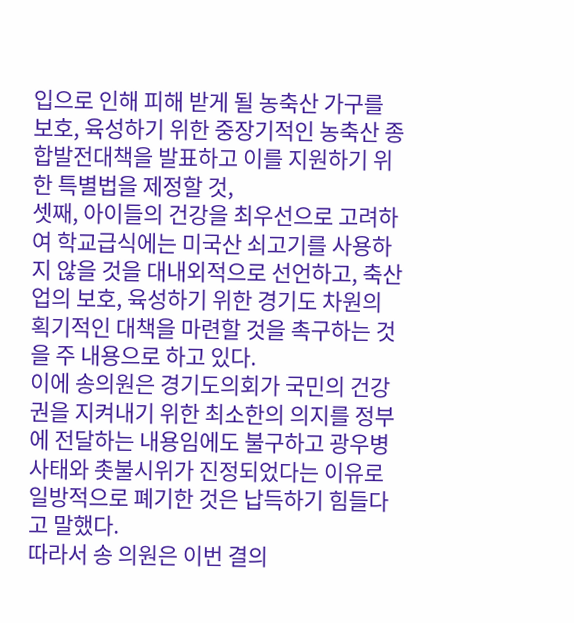입으로 인해 피해 받게 될 농축산 가구를 보호, 육성하기 위한 중장기적인 농축산 종합발전대책을 발표하고 이를 지원하기 위한 특별법을 제정할 것,
셋째, 아이들의 건강을 최우선으로 고려하여 학교급식에는 미국산 쇠고기를 사용하지 않을 것을 대내외적으로 선언하고, 축산업의 보호, 육성하기 위한 경기도 차원의 획기적인 대책을 마련할 것을 촉구하는 것을 주 내용으로 하고 있다.
이에 송의원은 경기도의회가 국민의 건강권을 지켜내기 위한 최소한의 의지를 정부에 전달하는 내용임에도 불구하고 광우병사태와 촛불시위가 진정되었다는 이유로 일방적으로 폐기한 것은 납득하기 힘들다고 말했다.
따라서 송 의원은 이번 결의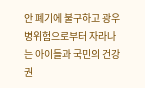안 폐기에 불구하고 광우병위험으로부터 자라나는 아이들과 국민의 건강권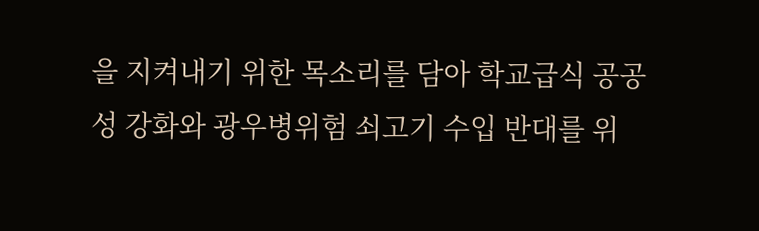을 지켜내기 위한 목소리를 담아 학교급식 공공성 강화와 광우병위험 쇠고기 수입 반대를 위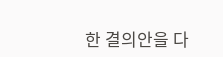한 결의안을 다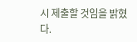시 제출할 것임을 밝혔다.